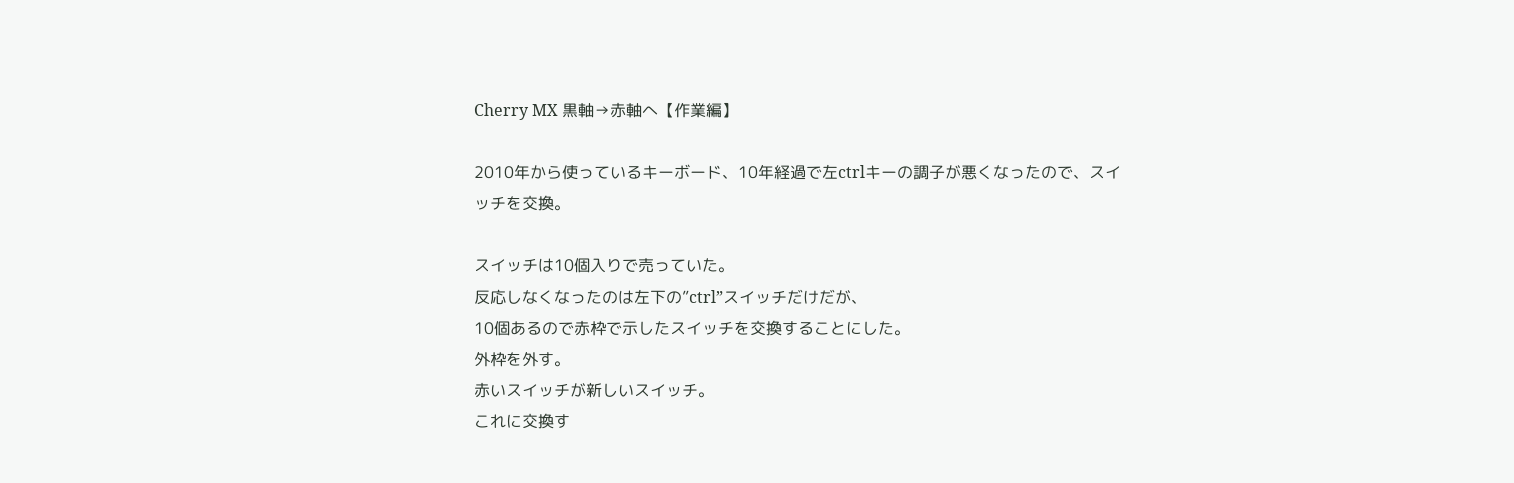Cherry MX 黒軸→赤軸へ【作業編】

2010年から使っているキーボード、10年経過で左ctrlキーの調子が悪くなったので、スイッチを交換。

スイッチは10個入りで売っていた。
反応しなくなったのは左下の”ctrl”スイッチだけだが、
10個あるので赤枠で示したスイッチを交換することにした。
外枠を外す。
赤いスイッチが新しいスイッチ。
これに交換す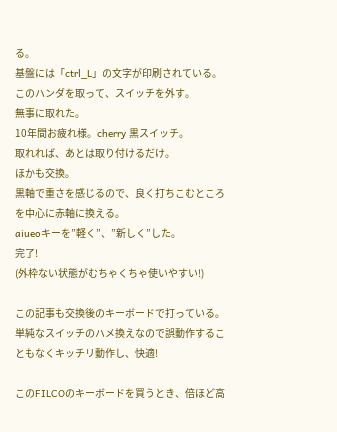る。
基盤には「ctrl_L」の文字が印刷されている。
このハンダを取って、スイッチを外す。
無事に取れた。
10年間お疲れ様。cherry 黒スイッチ。
取れれば、あとは取り付けるだけ。
ほかも交換。
黒軸で重さを感じるので、良く打ちこむところを中心に赤軸に換える。
aiueoキーを”軽く”、”新しく”した。
完了!
(外枠ない状態がむちゃくちゃ使いやすい!)

この記事も交換後のキーボードで打っている。単純なスイッチのハメ換えなので誤動作することもなくキッチリ動作し、快適!

このFILCOのキーボードを買うとき、倍ほど高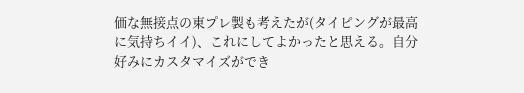価な無接点の東プレ製も考えたが(タイピングが最高に気持ちイイ)、これにしてよかったと思える。自分好みにカスタマイズができ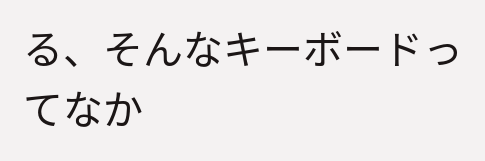る、そんなキーボードってなか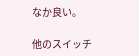なか良い。

他のスイッチ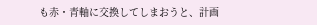も赤・青軸に交換してしまおうと、計画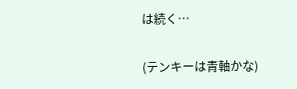は続く…

(テンキーは青軸かな)